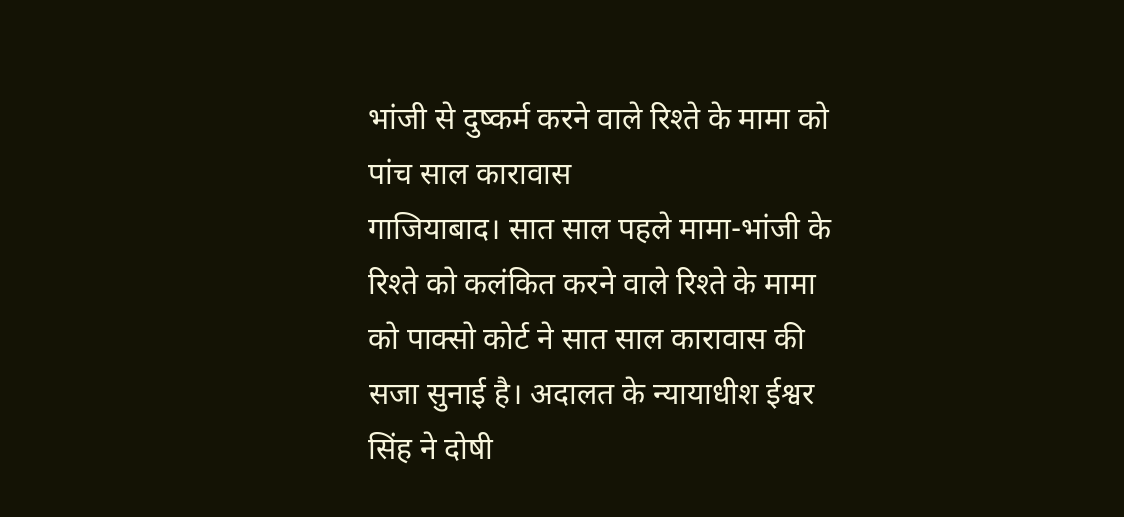भांजी से दुष्कर्म करने वाले रिश्ते के मामा को पांच साल कारावास
गाजियाबाद। सात साल पहले मामा-भांजी के रिश्ते को कलंकित करने वाले रिश्ते के मामा को पाक्सो कोर्ट ने सात साल कारावास की सजा सुनाई है। अदालत के न्यायाधीश ईश्वर सिंह ने दोषी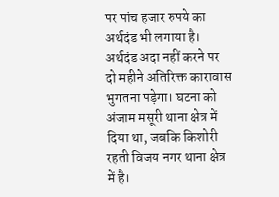पर पांच हजार रुपये का अर्थदंड भी लगाया है। अर्थदंड अदा नहीं करने पर दो महीने अतिरिक्त कारावास भुगतना पड़ेगा। घटना को अंजाम मसूरी थाना क्षेत्र में दिया था, जबकि किशोरी रहती विजय नगर थाना क्षेत्र में है।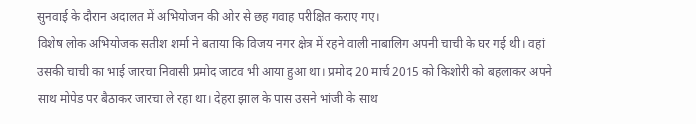सुनवाई के दौरान अदालत में अभियोजन की ओर से छह गवाह परीक्षित कराए गए।
विशेष लोक अभियोजक सतीश शर्मा ने बताया कि विजय नगर क्षेत्र में रहने वाली नाबालिग अपनी चाची के घर गई थी। वहां उसकी चाची का भाई जारचा निवासी प्रमोद जाटव भी आया हुआ था। प्रमोद 20 मार्च 2015 को किशोरी को बहलाकर अपने साथ मोपेड पर बैठाकर जारचा ले रहा था। देहरा झाल के पास उसने भांजी के साथ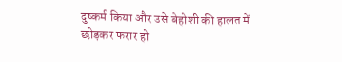दुष्कर्म किया और उसे बेहोशी की हालत में छोड़कर फरार हो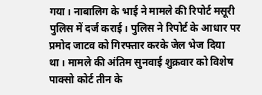गया। नाबालिग के भाई ने मामले की रिपोर्ट मसूरी पुलिस में दर्ज कराई। पुलिस ने रिपोर्ट के आधार पर प्रमोद जाटव को गिरफ्तार करके जेल भेज दिया था। मामले की अंतिम सुनवाई शुक्रवार को विशेष पाक्सो कोर्ट तीन के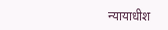न्यायाधीश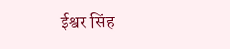ईश्वर सिंह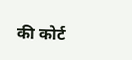की कोर्ट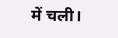में चली।